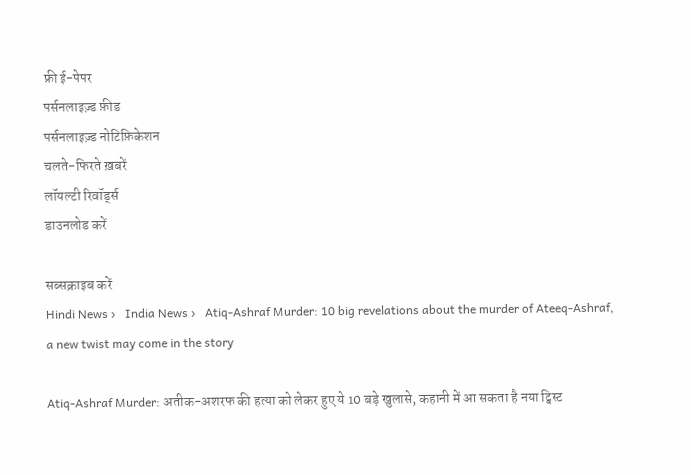फ्री ई-पेपर
पर्सनलाइज़्ड फ़ीड
पर्सनलाइज़्ड नोटिफ़िकेशन
चलते-फिरते ख़बरें
लॉयल्टी रिवॉर्ड्स
डाउनलोड करें

सब्सक्राइब करें
Hindi News ›   India News ›   Atiq-Ashraf Murder: 10 big revelations about the murder of Ateeq-Ashraf, a new twist may come in the story

Atiq-Ashraf Murder: अतीक-अशरफ की हत्या को लेकर हुए ये 10 बड़े खुलासे, कहानी में आ सकता है नया ट्विस्ट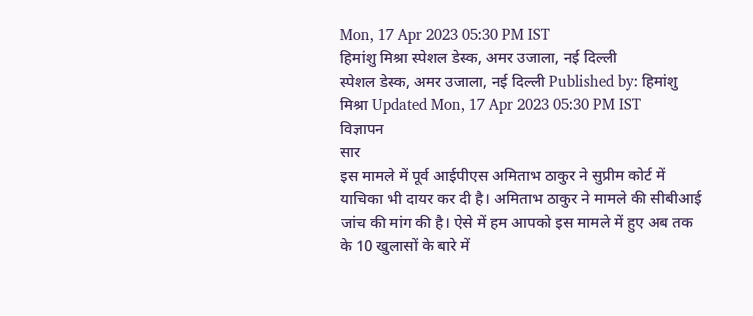Mon, 17 Apr 2023 05:30 PM IST
हिमांशु मिश्रा स्पेशल डेस्क, अमर उजाला, नई दिल्ली
स्पेशल डेस्क, अमर उजाला, नई दिल्ली Published by: हिमांशु मिश्रा Updated Mon, 17 Apr 2023 05:30 PM IST
विज्ञापन
सार
इस मामले में पूर्व आईपीएस अमिताभ ठाकुर ने सुप्रीम कोर्ट में याचिका भी दायर कर दी है। अमिताभ ठाकुर ने मामले की सीबीआई जांच की मांग की है। ऐसे में हम आपको इस मामले में हुए अब तक के 10 खुलासों के बारे में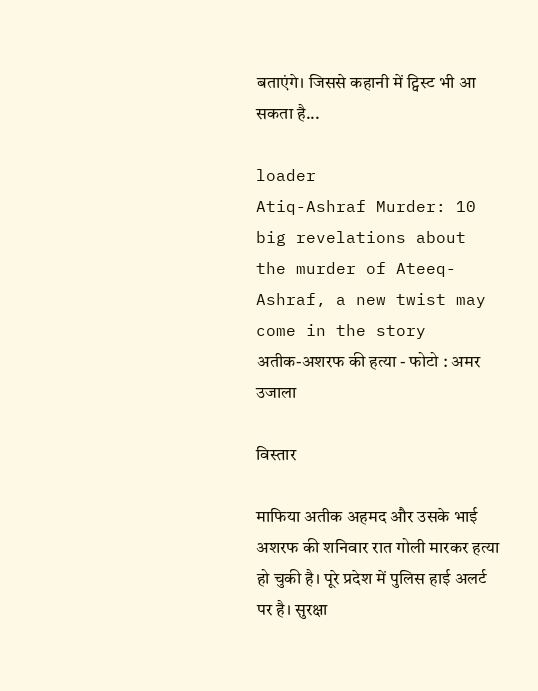बताएंगे। जिससे कहानी में ट्विस्ट भी आ सकता है...

loader
Atiq-Ashraf Murder: 10 big revelations about the murder of Ateeq-Ashraf, a new twist may come in the story
अतीक-अशरफ की हत्या - फोटो : अमर उजाला

विस्तार

माफिया अतीक अहमद और उसके भाई अशरफ की शनिवार रात गोली मारकर हत्या हो चुकी है। पूरे प्रदेश में पुलिस हाई अलर्ट पर है। सुरक्षा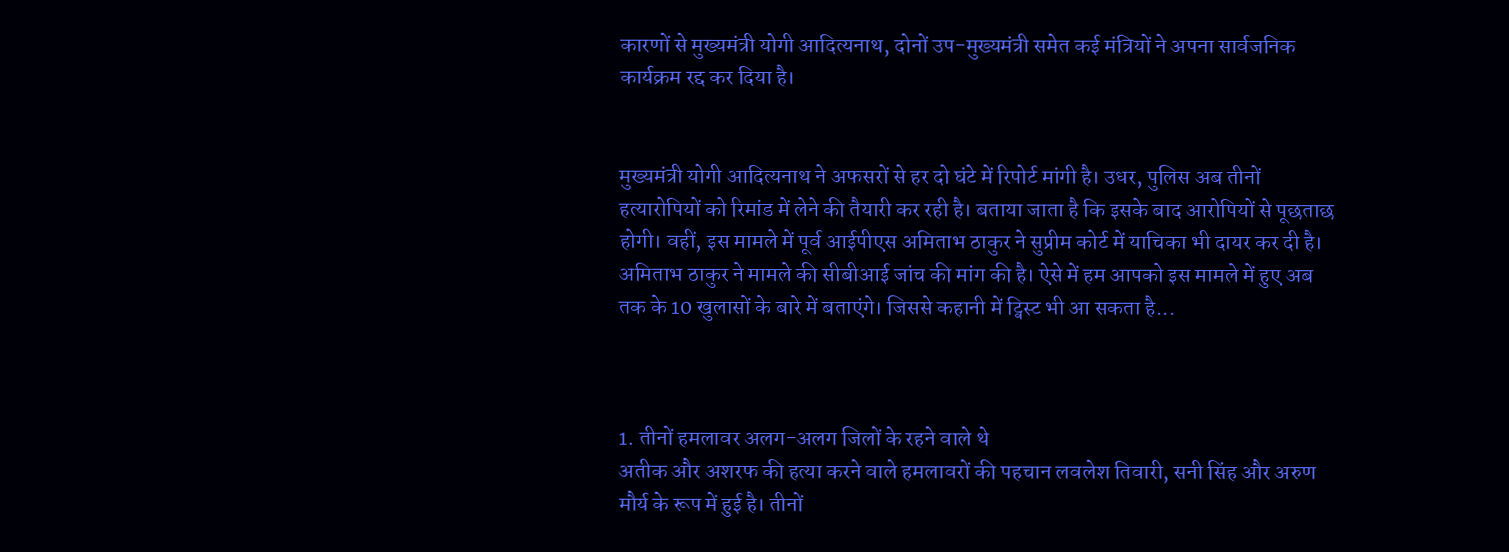कारणों से मुख्यमंत्री योगी आदित्यनाथ, दोनों उप-मुख्यमंत्री समेत कई मंत्रियों ने अपना सार्वजनिक कार्यक्रम रद्द कर दिया है।


मुख्यमंत्री योगी आदित्यनाथ ने अफसरों से हर दो घंटे में रिपोर्ट मांगी है। उधर, पुलिस अब तीनों हत्यारोपियों को रिमांड में लेने की तैयारी कर रही है। बताया जाता है कि इसके बाद आरोपियों से पूछताछ होगी। वहीं, इस मामले में पूर्व आईपीएस अमिताभ ठाकुर ने सुप्रीम कोर्ट में याचिका भी दायर कर दी है। अमिताभ ठाकुर ने मामले की सीबीआई जांच की मांग की है। ऐसे में हम आपको इस मामले में हुए अब तक के 10 खुलासों के बारे में बताएंगे। जिससे कहानी में ट्विस्ट भी आ सकता है...



1. तीनों हमलावर अलग-अलग जिलों के रहने वाले थे
अतीक और अशरफ की हत्या करने वाले हमलावरों की पहचान लवलेश तिवारी, सनी सिंह और अरुण मौर्य के रूप में हुई है। तीनों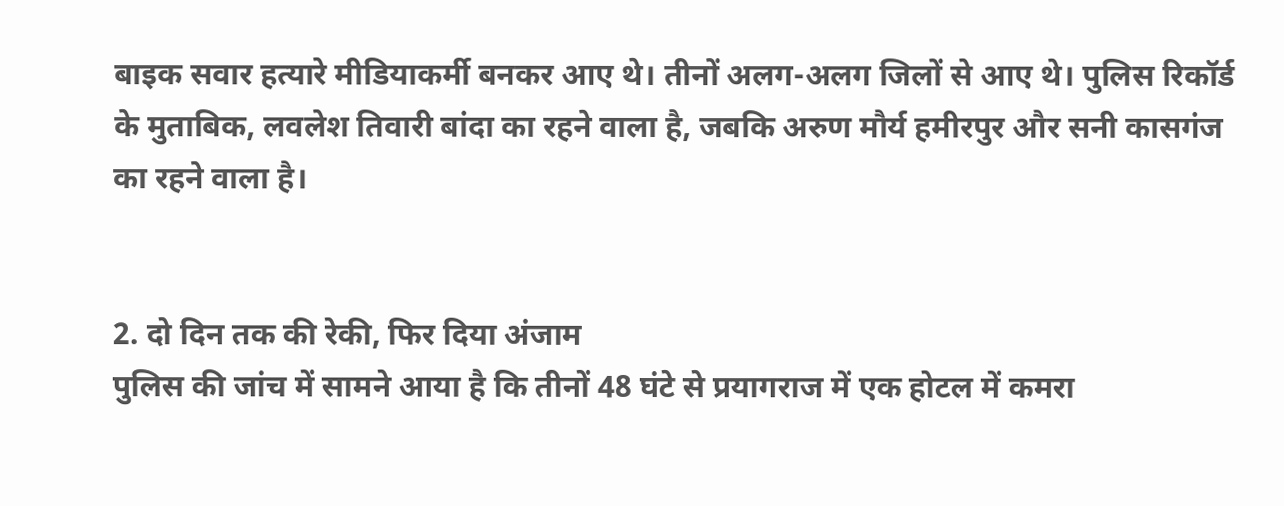बाइक सवार हत्यारे मीडियाकर्मी बनकर आए थे। तीनों अलग-अलग जिलों से आए थे। पुलिस रिकॉर्ड के मुताबिक, लवलेश तिवारी बांदा का रहने वाला है, जबकि अरुण मौर्य हमीरपुर और सनी कासगंज का रहने वाला है।


2. दो दिन तक की रेकी, फिर दिया अंजाम
पुलिस की जांच में सामने आया है कि तीनों 48 घंटे से प्रयागराज में एक होटल में कमरा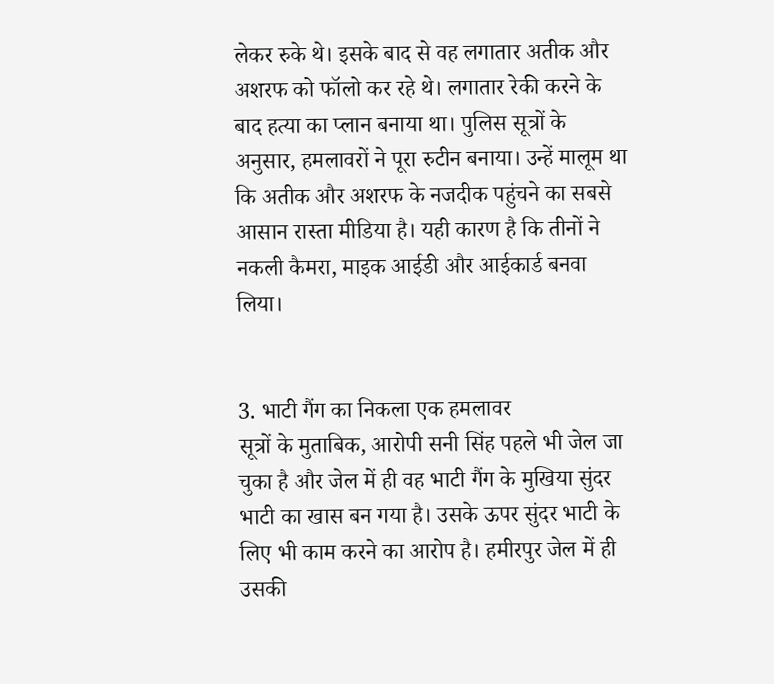लेकर रुके थे। इसके बाद से वह लगातार अतीक और अशरफ को फॉलो कर रहे थे। लगातार रेकी करने के बाद हत्या का प्लान बनाया था। पुलिस सूत्रों के अनुसार, हमलावरों ने पूरा रुटीन बनाया। उन्हें मालूम था कि अतीक और अशरफ के नजदीक पहुंचने का सबसे आसान रास्ता मीडिया है। यही कारण है कि तीनों ने नकली कैमरा, माइक आईडी और आईकार्ड बनवा लिया।


3. भाटी गैंग का निकला एक हमलावर
सूत्रों के मुताबिक, आरोपी सनी सिंह पहले भी जेल जा चुका है और जेल में ही वह भाटी गैंग के मुखिया सुंदर भाटी का खास बन गया है। उसके ऊपर सुंदर भाटी के लिए भी काम करने का आरोप है। हमीरपुर जेल में ही उसकी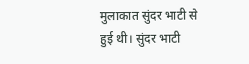मुलाकात सुंदर भाटी से हुई थी। सुंदर भाटी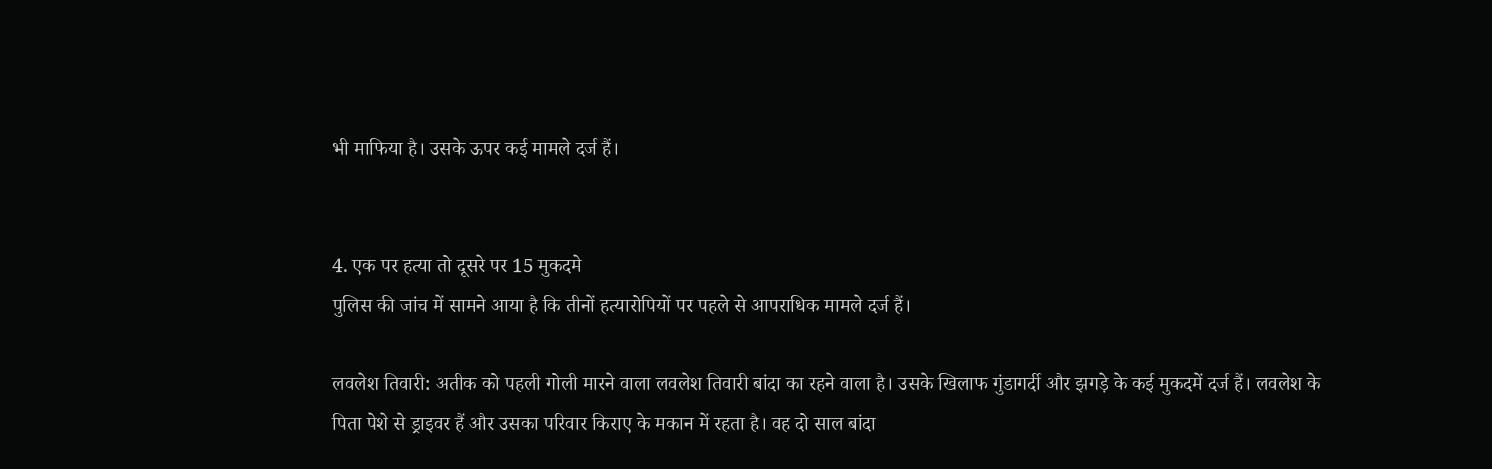भी माफिया है। उसके ऊपर कई मामले दर्ज हैं।


4. एक पर हत्या तो दूसरे पर 15 मुकदमे
पुलिस की जांच में सामने आया है कि तीनों हत्यारोपियों पर पहले से आपराधिक मामले दर्ज हैं।

लवलेश तिवारी: अतीक को पहली गोली मारने वाला लवलेश तिवारी बांदा का रहने वाला है। उसके खिलाफ गुंडागर्दी और झगड़े के कई मुकदमें दर्ज हैं। लवलेश के पिता पेशे से ड्राइवर हैं और उसका परिवार किराए के मकान में रहता है। वह दो साल बांदा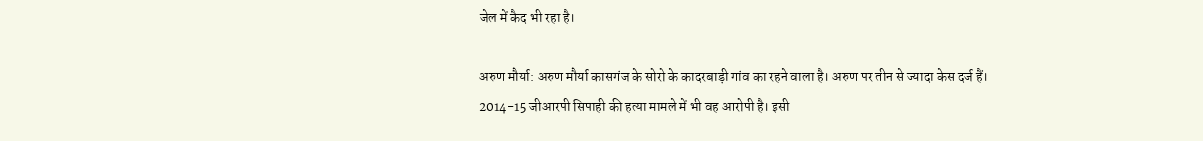जेल में कैद भी रहा है।

अरुण मौर्या: अरुण मौर्या कासगंज के सोरो के कादरबाड़ी गांव का रहने वाला है। अरुण पर तीन से ज्यादा केस दर्ज हैं। 2014-15 जीआरपी सिपाही की हत्या मामले में भी वह आरोपी है। इसी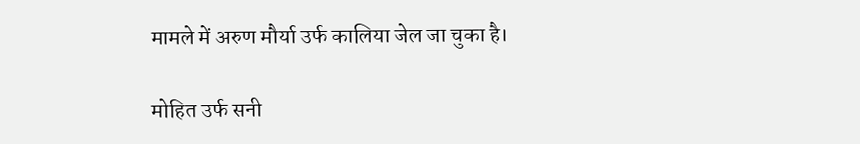मामले में अरुण मौर्या उर्फ कालिया जेल जा चुका है।

मोहित उर्फ सनी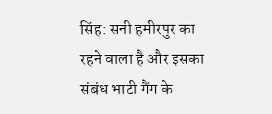सिंह: सनी हमीरपुर का रहने वाला है और इसका संबंध भाटी गैंग के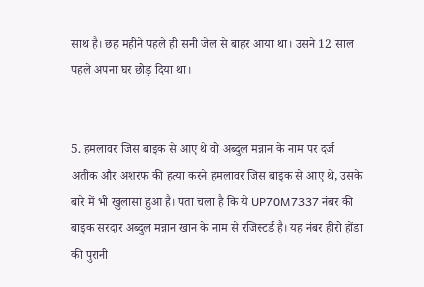साथ है। छह महीने पहले ही सनी जेल से बाहर आया था। उसने 12 साल पहले अपना घर छोड़ दिया था।


5. हमलावर जिस बाइक से आए थे वो अब्दुल मन्नान के नाम पर दर्ज
अतीक और अशरफ की हत्या करने हमलावर जिस बाइक से आए थे, उसके बारे में भी खुलासा हुआ है। पता चला है कि ये UP70M7337 नंबर की बाइक सरदार अब्दुल मन्नान खान के नाम से रजिस्टर्ड है। यह नंबर हीरो होंडा की पुरानी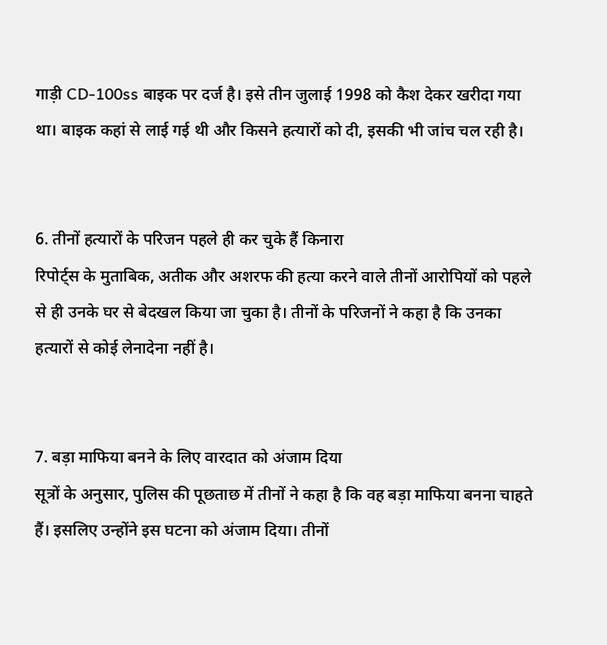गाड़ी CD-100ss बाइक पर दर्ज है। इसे तीन जुलाई 1998 को कैश देकर खरीदा गया था। बाइक कहां से लाई गई थी और किसने हत्यारों को दी, इसकी भी जांच चल रही है।


6. तीनों हत्यारों के परिजन पहले ही कर चुके हैं किनारा
रिपोर्ट्स के मुताबिक, अतीक और अशरफ की हत्या करने वाले तीनों आरोपियों को पहले से ही उनके घर से बेदखल किया जा चुका है। तीनों के परिजनों ने कहा है कि उनका हत्यारों से कोई लेनादेना नहीं है।


7. बड़ा माफिया बनने के लिए वारदात को अंजाम दिया
सूत्रों के अनुसार, पुलिस की पूछताछ में तीनों ने कहा है कि वह बड़ा माफिया बनना चाहते हैं। इसलिए उन्होंने इस घटना को अंजाम दिया। तीनों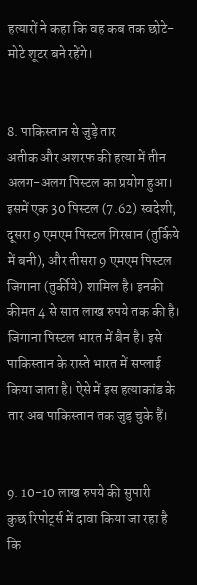हत्यारों ने कहा कि वह कब तक छोटे-मोटे शूटर बने रहेंगे।


8. पाकिस्तान से जुड़े तार
अतीक और अशरफ की हत्या में तीन अलग-अलग पिस्टल का प्रयोग हुआ। इसमें एक 30 पिस्टल (7.62) स्वदेशी, दूसरा 9 एमएम पिस्टल गिरसान (तुर्किये में बनी), और तीसरा 9 एमएम पिस्टल जिगाना (तुर्कीये) शामिल है। इनकी कीमत 4 से सात लाख रुपये तक की है। जिगाना पिस्टल भारत में बैन है। इसे पाकिस्तान के रास्ते भारत में सप्लाई किया जाता है। ऐसे में इस हत्याकांड के तार अब पाकिस्तान तक जुड़ चुके हैं।


9. 10-10 लाख रुपये की सुपारी
कुछ रिपोर्ट्स में दावा किया जा रहा है कि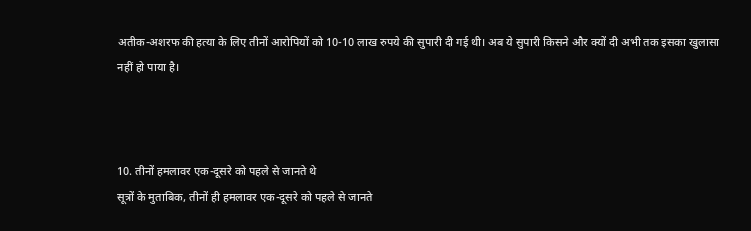अतीक-अशरफ की हत्या के लिए तीनों आरोपियों को 10-10 लाख रुपये की सुपारी दी गई थी। अब ये सुपारी किसने और क्यों दी अभी तक इसका खुलासा नहीं हो पाया है।



10. तीनों हमलावर एक-दूसरे को पहले से जानते थे
सूत्रों के मुताबिक, तीनों ही हमलावर एक-दूसरे को पहले से जानते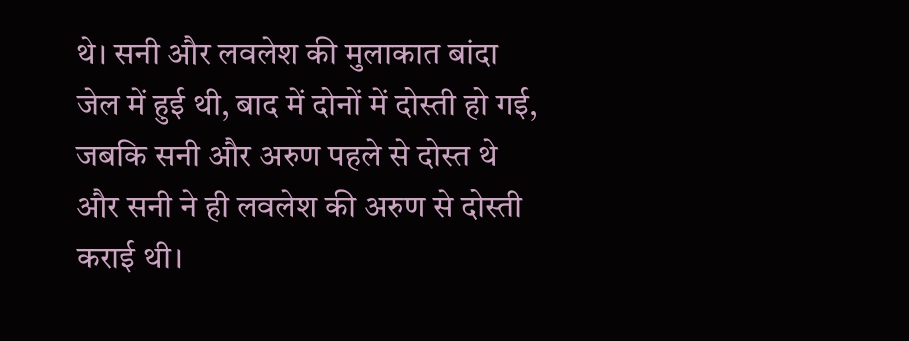थे। सनी और लवलेश की मुलाकात बांदा जेल में हुई थी, बाद में दोनों में दोस्ती हो गई, जबकि सनी और अरुण पहले से दोस्त थे और सनी ने ही लवलेश की अरुण से दोस्ती कराई थी।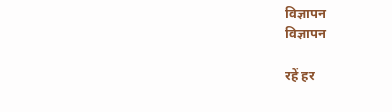विज्ञापन
विज्ञापन

रहें हर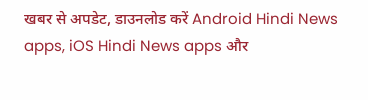खबर से अपडेट, डाउनलोड करें Android Hindi News apps, iOS Hindi News apps और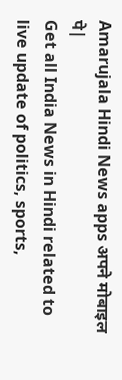Amarujala Hindi News apps अपने मोबाइल पे|
Get all India News in Hindi related to live update of politics, sports,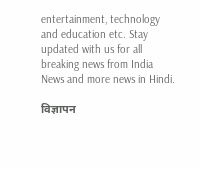entertainment, technology and education etc. Stay updated with us for all breaking news from India News and more news in Hindi.

विज्ञापन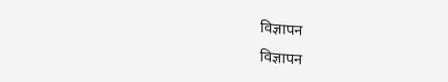विज्ञापन
विज्ञापन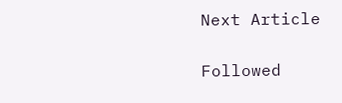Next Article

Followed